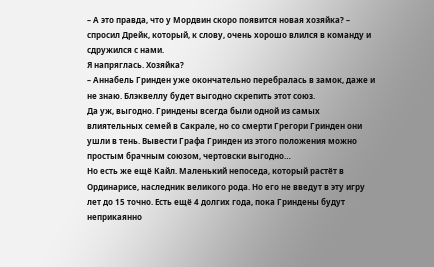– А это правда, что у Мордвин скоро появится новая хозяйка? – спросил Дрейк, который, к слову, очень хорошо влился в команду и сдружился с нами.
Я напряглась. Хозяйка?
– Аннабель Гринден уже окончательно перебралась в замок, даже и не знаю. Блэквеллу будет выгодно скрепить этот союз.
Да уж, выгодно. Гриндены всегда были одной из самых влиятельных семей в Сакрале, но со смерти Грегори Гринден они ушли в тень. Вывести Графа Гринден из этого положения можно простым брачным союзом, чертовски выгодно…
Но есть же ещё Кайл. Маленький непоседа, который растёт в Ординарисе, наследник великого рода. Но его не введут в эту игру лет до 15 точно. Есть ещё 4 долгих года, пока Гриндены будут неприкаянно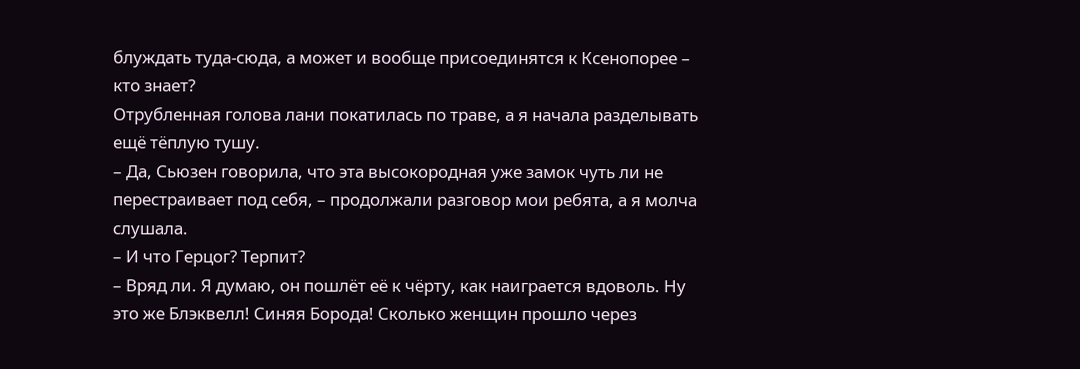блуждать туда-сюда, а может и вообще присоединятся к Ксенопорее – кто знает?
Отрубленная голова лани покатилась по траве, а я начала разделывать ещё тёплую тушу.
– Да, Сьюзен говорила, что эта высокородная уже замок чуть ли не перестраивает под себя, – продолжали разговор мои ребята, а я молча слушала.
– И что Герцог? Терпит?
– Вряд ли. Я думаю, он пошлёт её к чёрту, как наиграется вдоволь. Ну это же Блэквелл! Синяя Борода! Сколько женщин прошло через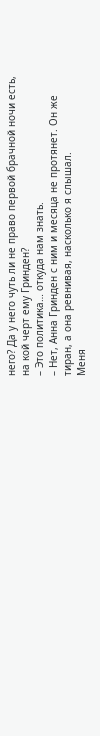него? Да у него чуть ли не право первой брачной ночи есть, на кой черт ему Гринден?
– Это политика… откуда нам знать.
– Нет, Анна Гринден с ним и месяца не протянет. Он же тиран, а она ревнивая, насколько я слышал.
Меня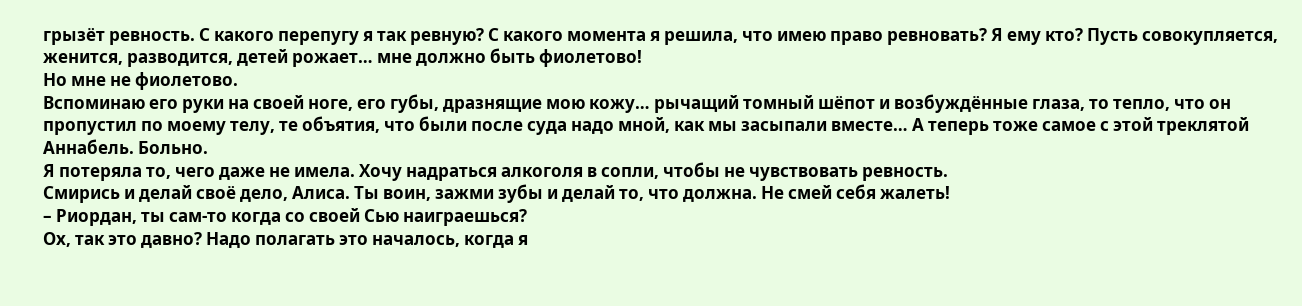грызёт ревность. С какого перепугу я так ревную? С какого момента я решила, что имею право ревновать? Я ему кто? Пусть совокупляется, женится, разводится, детей рожает… мне должно быть фиолетово!
Но мне не фиолетово.
Вспоминаю его руки на своей ноге, его губы, дразнящие мою кожу… рычащий томный шёпот и возбуждённые глаза, то тепло, что он пропустил по моему телу, те объятия, что были после суда надо мной, как мы засыпали вместе… А теперь тоже самое с этой треклятой Аннабель. Больно.
Я потеряла то, чего даже не имела. Хочу надраться алкоголя в сопли, чтобы не чувствовать ревность.
Смирись и делай своё дело, Алиса. Ты воин, зажми зубы и делай то, что должна. Не смей себя жалеть!
– Риордан, ты сам-то когда со своей Сью наиграешься?
Ох, так это давно? Надо полагать это началось, когда я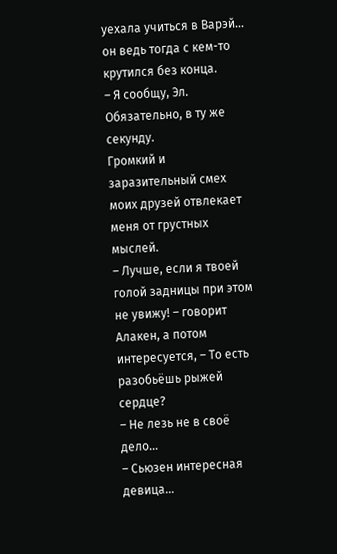уехала учиться в Варэй… он ведь тогда с кем-то крутился без конца.
– Я сообщу, Эл. Обязательно, в ту же секунду.
Громкий и заразительный смех моих друзей отвлекает меня от грустных мыслей.
– Лучше, если я твоей голой задницы при этом не увижу! – говорит Алакен, а потом интересуется, – То есть разобьёшь рыжей сердце?
– Не лезь не в своё дело…
– Сьюзен интересная девица…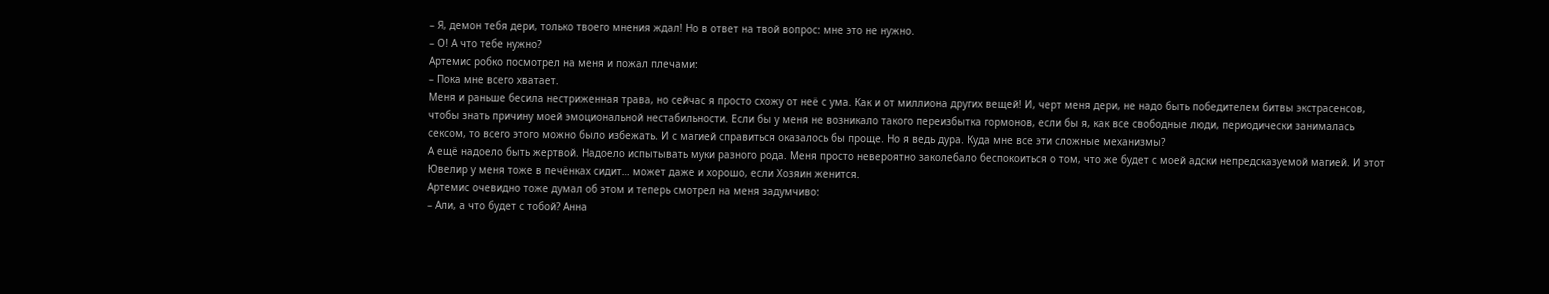– Я, демон тебя дери, только твоего мнения ждал! Но в ответ на твой вопрос: мне это не нужно.
– О! А что тебе нужно?
Артемис робко посмотрел на меня и пожал плечами:
– Пока мне всего хватает.
Меня и раньше бесила нестриженная трава, но сейчас я просто схожу от неё с ума. Как и от миллиона других вещей! И, черт меня дери, не надо быть победителем битвы экстрасенсов, чтобы знать причину моей эмоциональной нестабильности. Если бы у меня не возникало такого переизбытка гормонов, если бы я, как все свободные люди, периодически занималась сексом, то всего этого можно было избежать. И с магией справиться оказалось бы проще. Но я ведь дура. Куда мне все эти сложные механизмы?
А ещё надоело быть жертвой. Надоело испытывать муки разного рода. Меня просто невероятно заколебало беспокоиться о том, что же будет с моей адски непредсказуемой магией. И этот Ювелир у меня тоже в печёнках сидит… может даже и хорошо, если Хозяин женится.
Артемис очевидно тоже думал об этом и теперь смотрел на меня задумчиво:
– Али, а что будет с тобой? Анна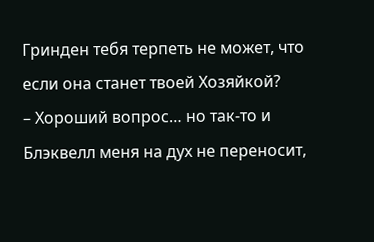Гринден тебя терпеть не может, что если она станет твоей Хозяйкой?
– Хороший вопрос… но так-то и Блэквелл меня на дух не переносит,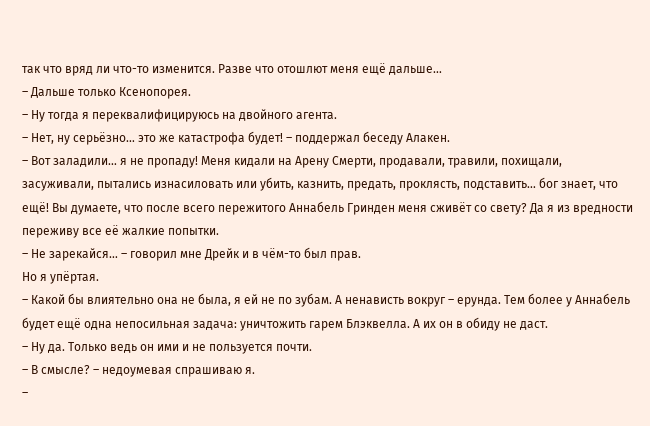так что вряд ли что-то изменится. Разве что отошлют меня ещё дальше…
– Дальше только Ксенопорея.
– Ну тогда я переквалифицируюсь на двойного агента.
– Нет, ну серьёзно… это же катастрофа будет! – поддержал беседу Алакен.
– Вот заладили… я не пропаду! Меня кидали на Арену Смерти, продавали, травили, похищали, засуживали, пытались изнасиловать или убить, казнить, предать, проклясть, подставить… бог знает, что ещё! Вы думаете, что после всего пережитого Аннабель Гринден меня сживёт со свету? Да я из вредности переживу все её жалкие попытки.
– Не зарекайся… – говорил мне Дрейк и в чём-то был прав.
Но я упёртая.
– Какой бы влиятельно она не была, я ей не по зубам. А ненависть вокруг – ерунда. Тем более у Аннабель будет ещё одна непосильная задача: уничтожить гарем Блэквелла. А их он в обиду не даст.
– Ну да. Только ведь он ими и не пользуется почти.
– В смысле? – недоумевая спрашиваю я.
–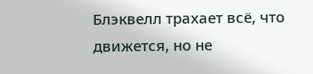Блэквелл трахает всё, что движется, но не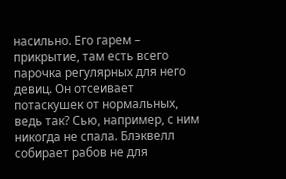насильно. Его гарем – прикрытие, там есть всего парочка регулярных для него девиц. Он отсеивает потаскушек от нормальных, ведь так? Сью, например, с ним никогда не спала. Блэквелл собирает рабов не для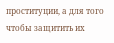проституции, а для того чтобы защитить их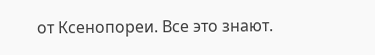от Ксенопореи. Все это знают.